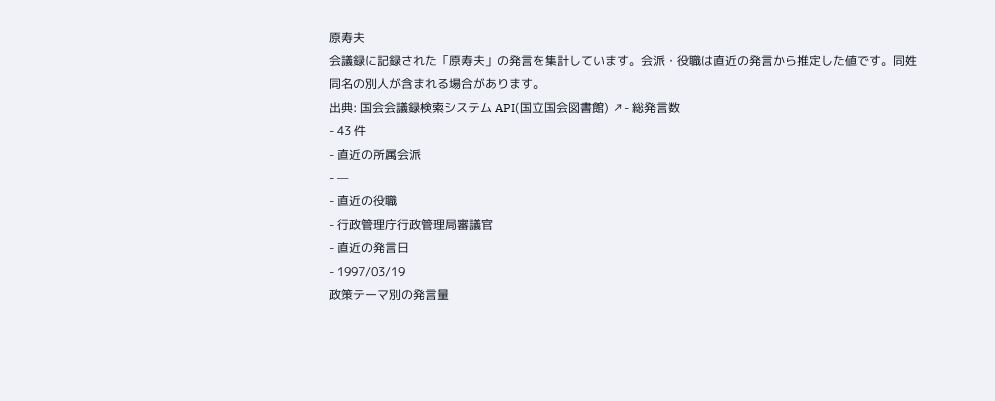原寿夫
会議録に記録された「原寿夫」の発言を集計しています。会派・役職は直近の発言から推定した値です。同姓同名の別人が含まれる場合があります。
出典: 国会会議録検索システム API(国立国会図書館) ↗- 総発言数
- 43 件
- 直近の所属会派
- —
- 直近の役職
- 行政管理庁行政管理局審議官
- 直近の発言日
- 1997/03/19
政策テーマ別の発言量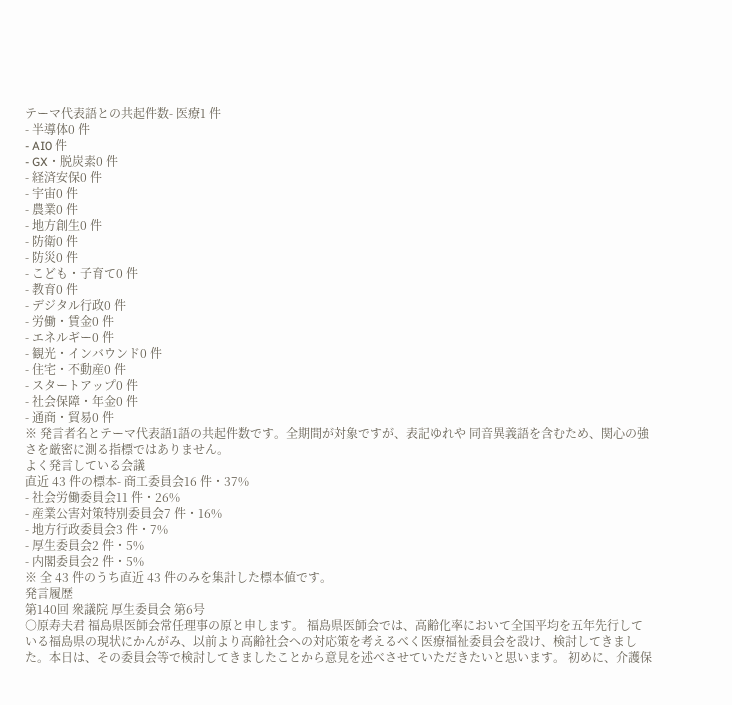テーマ代表語との共起件数- 医療1 件
- 半導体0 件
- AI0 件
- GX・脱炭素0 件
- 経済安保0 件
- 宇宙0 件
- 農業0 件
- 地方創生0 件
- 防衛0 件
- 防災0 件
- こども・子育て0 件
- 教育0 件
- デジタル行政0 件
- 労働・賃金0 件
- エネルギー0 件
- 観光・インバウンド0 件
- 住宅・不動産0 件
- スタートアップ0 件
- 社会保障・年金0 件
- 通商・貿易0 件
※ 発言者名とテーマ代表語1語の共起件数です。全期間が対象ですが、表記ゆれや 同音異義語を含むため、関心の強さを厳密に測る指標ではありません。
よく発言している会議
直近 43 件の標本- 商工委員会16 件・37%
- 社会労働委員会11 件・26%
- 産業公害対策特別委員会7 件・16%
- 地方行政委員会3 件・7%
- 厚生委員会2 件・5%
- 内閣委員会2 件・5%
※ 全 43 件のうち直近 43 件のみを集計した標本値です。
発言履歴
第140回 衆議院 厚生委員会 第6号
○原寿夫君 福島県医師会常任理事の原と申します。 福島県医師会では、高齢化率において全国平均を五年先行している福島県の現状にかんがみ、以前より高齢社会への対応策を考えるべく医療福祉委員会を設け、検討してきました。本日は、その委員会等で検討してきましたことから意見を述べさせていただきたいと思います。 初めに、介護保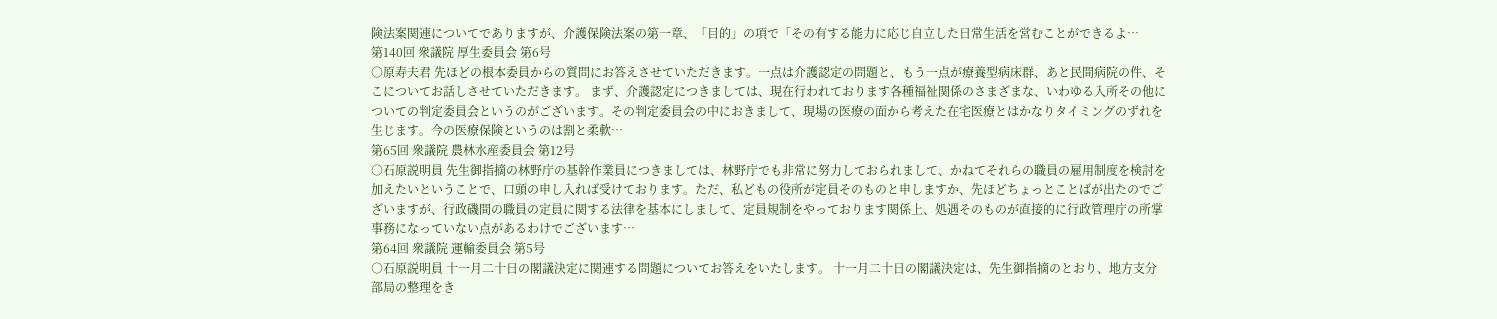険法案関連についてでありますが、介護保険法案の第一章、「目的」の項で「その有する能力に応じ自立した日常生活を営むことができるよ…
第140回 衆議院 厚生委員会 第6号
○原寿夫君 先ほどの根本委員からの質問にお答えさせていただきます。一点は介護認定の問題と、もう一点が療養型病床群、あと民間病院の件、そこについてお話しさせていただきます。 まず、介護認定につきましては、現在行われております各種福祉関係のさまざまな、いわゆる入所その他についての判定委員会というのがございます。その判定委員会の中におきまして、現場の医療の面から考えた在宅医療とはかなりタイミングのずれを生じます。今の医療保険というのは割と柔軟…
第65回 衆議院 農林水産委員会 第12号
○石原説明員 先生御指摘の林野庁の基幹作業員につきましては、林野庁でも非常に努力しておられまして、かねてそれらの職員の雇用制度を検討を加えたいということで、口頭の申し入れば受けております。ただ、私どもの役所が定員そのものと申しますか、先ほどちょっとことばが出たのでございますが、行政磯間の職員の定員に関する法律を基本にしまして、定員規制をやっております関係上、処遇そのものが直接的に行政管理庁の所掌事務になっていない点があるわけでございます…
第64回 衆議院 運輸委員会 第5号
○石原説明員 十一月二十日の閣議決定に関連する問題についてお答えをいたします。 十一月二十日の閣議決定は、先生御指摘のとおり、地方支分部局の整理をき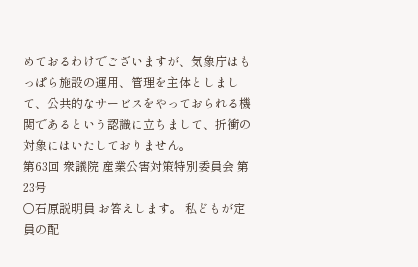めておるわけでございますが、気象庁はもっぱら施設の運用、管理を主体としまして、公共的なサービスをやっておられる機関であるという認識に立ちまして、折衝の対象にはいたしておりません。
第63回 衆議院 産業公害対策特別委員会 第23号
○石原説明員 お答えします。 私どもが定員の配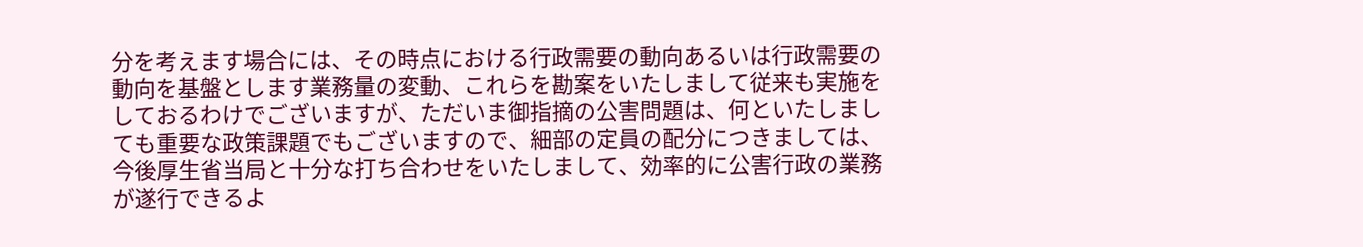分を考えます場合には、その時点における行政需要の動向あるいは行政需要の動向を基盤とします業務量の変動、これらを勘案をいたしまして従来も実施をしておるわけでございますが、ただいま御指摘の公害問題は、何といたしましても重要な政策課題でもございますので、細部の定員の配分につきましては、今後厚生省当局と十分な打ち合わせをいたしまして、効率的に公害行政の業務が遂行できるよ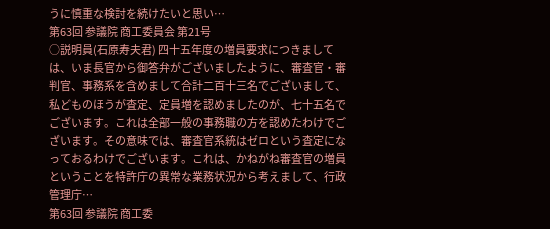うに慎重な検討を続けたいと思い…
第63回 参議院 商工委員会 第21号
○説明員(石原寿夫君) 四十五年度の増員要求につきましては、いま長官から御答弁がございましたように、審査官・審判官、事務系を含めまして合計二百十三名でございまして、私どものほうが査定、定員増を認めましたのが、七十五名でございます。これは全部一般の事務職の方を認めたわけでございます。その意味では、審査官系統はゼロという査定になっておるわけでございます。これは、かねがね審査官の増員ということを特許庁の異常な業務状況から考えまして、行政管理庁…
第63回 参議院 商工委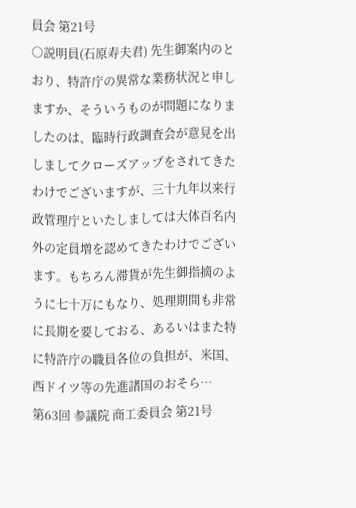員会 第21号
○説明員(石原寿夫君) 先生御案内のとおり、特許庁の異常な業務状況と申しますか、そういうものが問題になりましたのは、臨時行政調査会が意見を出しましてクローズアップをされてきたわけでございますが、三十九年以来行政管理庁といたしましては大体百名内外の定員増を認めてきたわけでございます。もちろん滞貨が先生御指摘のように七十万にもなり、処理期間も非常に長期を要しておる、あるいはまた特に特許庁の職員各位の負担が、米国、西ドイツ等の先進諸国のおそら…
第63回 参議院 商工委員会 第21号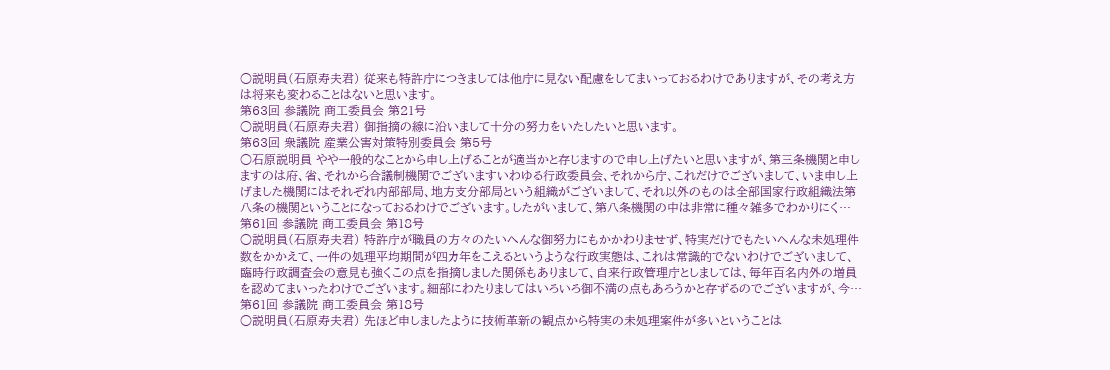○説明員(石原寿夫君) 従来も特許庁につきましては他庁に見ない配慮をしてまいっておるわけでありますが、その考え方は将来も変わることはないと思います。
第63回 参議院 商工委員会 第21号
○説明員(石原寿夫君) 御指摘の線に沿いまして十分の努力をいたしたいと思います。
第63回 衆議院 産業公害対策特別委員会 第5号
○石原説明員 やや一般的なことから申し上げることが適当かと存じますので申し上げたいと思いますが、第三条機関と申しますのは府、省、それから合議制機関でございますいわゆる行政委員会、それから庁、これだけでございまして、いま申し上げました機関にはそれぞれ内部部局、地方支分部局という組織がございまして、それ以外のものは全部国家行政組織法第八条の機関ということになっておるわけでございます。したがいまして、第八条機関の中は非常に種々雑多でわかりにく…
第61回 参議院 商工委員会 第18号
○説明員(石原寿夫君) 特許庁が職員の方々のたいへんな御努力にもかかわりませず、特実だけでもたいへんな未処理件数をかかえて、一件の処理平均期間が四カ年をこえるというような行政実態は、これは常識的でないわけでございまして、臨時行政調査会の意見も強くこの点を指摘しました関係もありまして、自来行政管理庁としましては、毎年百名内外の増員を認めてまいったわけでございます。細部にわたりましてはいろいろ御不満の点もあろうかと存ずるのでございますが、今…
第61回 参議院 商工委員会 第18号
○説明員(石原寿夫君) 先ほど申しましたように技術革新の観点から特実の未処理案件が多いということは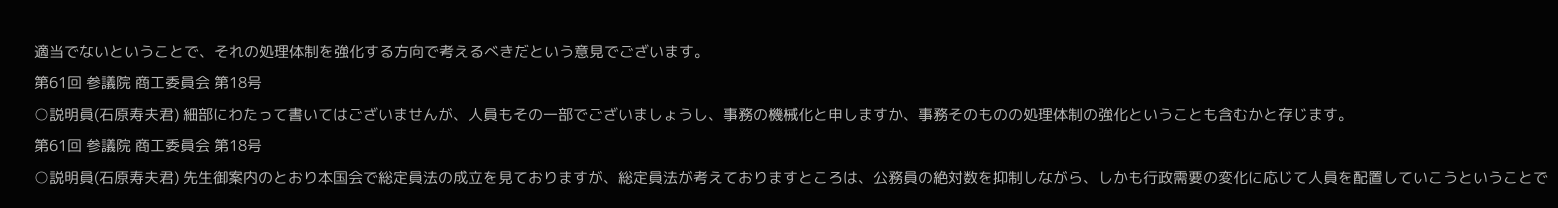適当でないということで、それの処理体制を強化する方向で考えるべきだという意見でございます。
第61回 参議院 商工委員会 第18号
○説明員(石原寿夫君) 細部にわたって書いてはございませんが、人員もその一部でございましょうし、事務の機械化と申しますか、事務そのものの処理体制の強化ということも含むかと存じます。
第61回 参議院 商工委員会 第18号
○説明員(石原寿夫君) 先生御案内のとおり本国会で総定員法の成立を見ておりますが、総定員法が考えておりますところは、公務員の絶対数を抑制しながら、しかも行政需要の変化に応じて人員を配置していこうということで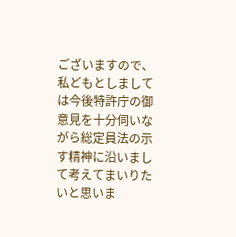ございますので、私どもとしましては今後特許庁の御意見を十分伺いながら総定員法の示す精神に沿いまして考えてまいりたいと思いま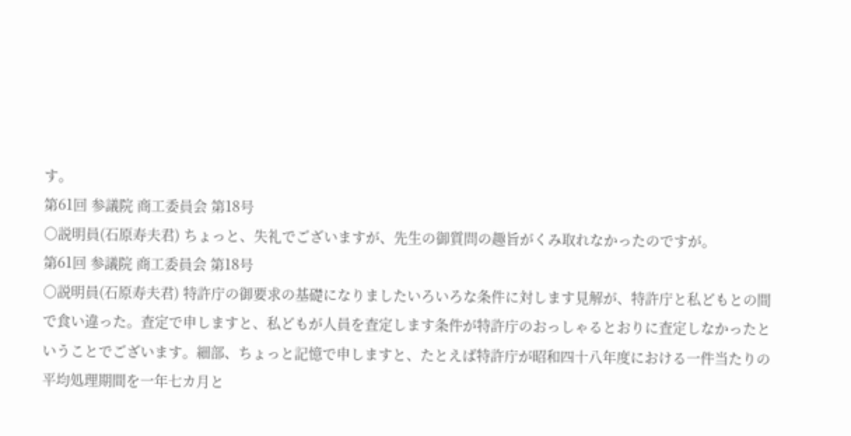す。
第61回 参議院 商工委員会 第18号
○説明員(石原寿夫君) ちょっと、失礼でございますが、先生の御質問の趣旨がくみ取れなかったのですが。
第61回 参議院 商工委員会 第18号
○説明員(石原寿夫君) 特許庁の御要求の基礎になりましたいろいろな条件に対します見解が、特許庁と私どもとの間で食い違った。査定で申しますと、私どもが人員を査定します条件が特許庁のおっしゃるとおりに査定しなかったということでございます。細部、ちょっと記憶で申しますと、たとえば特許庁が昭和四十八年度における一件当たりの平均処理期間を一年七カ月と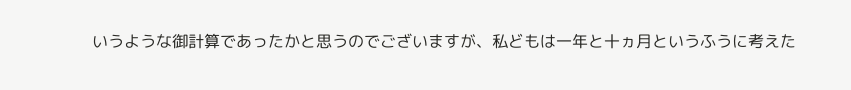いうような御計算であったかと思うのでございますが、私どもは一年と十ヵ月というふうに考えた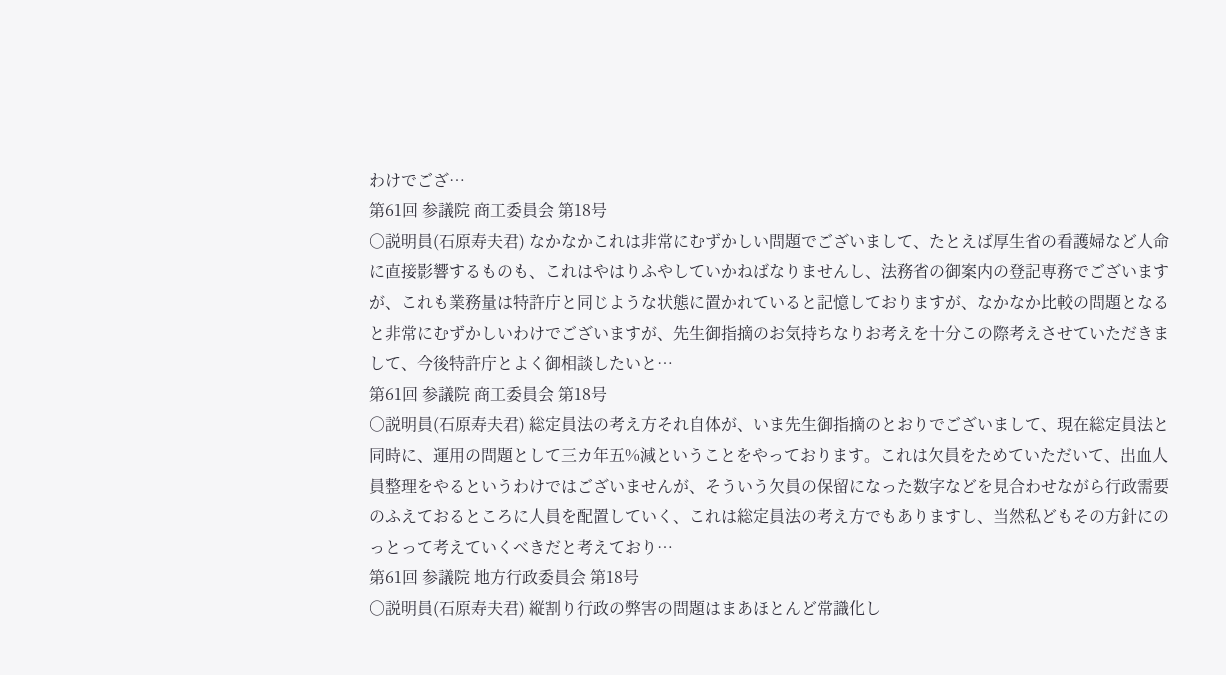わけでござ…
第61回 参議院 商工委員会 第18号
○説明員(石原寿夫君) なかなかこれは非常にむずかしい問題でございまして、たとえば厚生省の看護婦など人命に直接影響するものも、これはやはりふやしていかねばなりませんし、法務省の御案内の登記専務でございますが、これも業務量は特許庁と同じような状態に置かれていると記憶しておりますが、なかなか比較の問題となると非常にむずかしいわけでございますが、先生御指摘のお気持ちなりお考えを十分この際考えさせていただきまして、今後特許庁とよく御相談したいと…
第61回 参議院 商工委員会 第18号
○説明員(石原寿夫君) 総定員法の考え方それ自体が、いま先生御指摘のとおりでございまして、現在総定員法と同時に、運用の問題として三カ年五%減ということをやっております。これは欠員をためていただいて、出血人員整理をやるというわけではございませんが、そういう欠員の保留になった数字などを見合わせながら行政需要のふえておるところに人員を配置していく、これは総定員法の考え方でもありますし、当然私どもその方針にのっとって考えていくべきだと考えており…
第61回 参議院 地方行政委員会 第18号
○説明員(石原寿夫君) 縦割り行政の弊害の問題はまあほとんど常識化し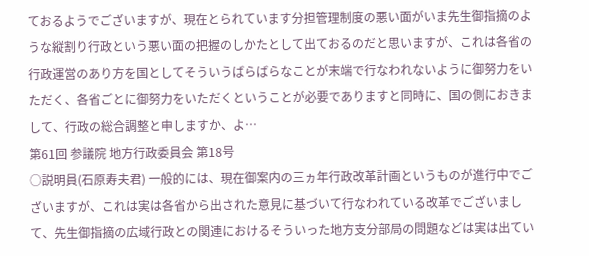ておるようでございますが、現在とられています分担管理制度の悪い面がいま先生御指摘のような縦割り行政という悪い面の把握のしかたとして出ておるのだと思いますが、これは各省の行政運営のあり方を国としてそういうばらばらなことが末端で行なわれないように御努力をいただく、各省ごとに御努力をいただくということが必要でありますと同時に、国の側におきまして、行政の総合調整と申しますか、よ…
第61回 参議院 地方行政委員会 第18号
○説明員(石原寿夫君) 一般的には、現在御案内の三ヵ年行政改革計画というものが進行中でございますが、これは実は各省から出された意見に基づいて行なわれている改革でございまして、先生御指摘の広域行政との関連におけるそういった地方支分部局の問題などは実は出てい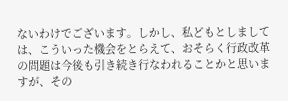ないわけでございます。しかし、私どもとしましては、こういった機会をとらえて、おそらく行政改革の問題は今後も引き続き行なわれることかと思いますが、その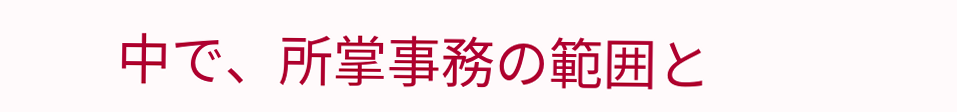中で、所掌事務の範囲と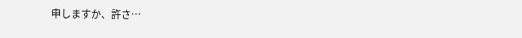申しますか、許さ…